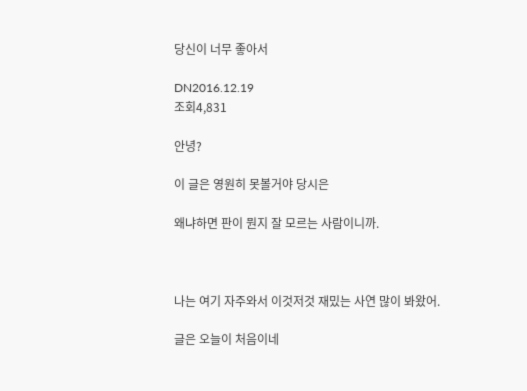당신이 너무 좋아서

DN2016.12.19
조회4,831

안녕?

이 글은 영원히 못볼거야 당시은

왜냐하면 판이 뭔지 잘 모르는 사람이니까.



나는 여기 자주와서 이것저것 재밌는 사연 많이 봐왔어.

글은 오늘이 처음이네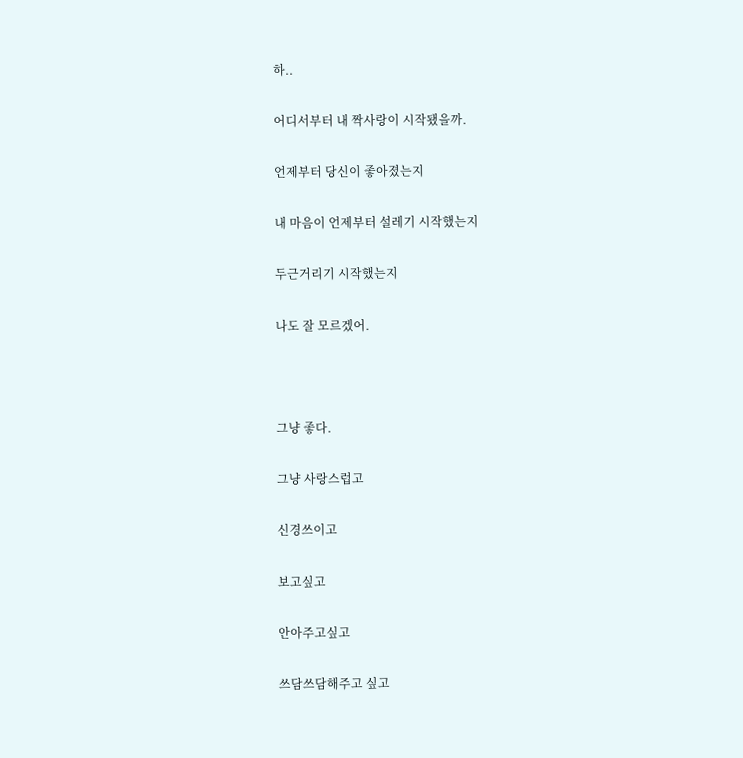하..

어디서부터 내 짝사랑이 시작됐을까.

언제부터 당신이 좋아졌는지

내 마음이 언제부터 설레기 시작했는지

두근거리기 시작했는지

나도 잘 모르겠어.



그냥 좋다.

그냥 사랑스럽고

신경쓰이고

보고싶고

안아주고싶고

쓰담쓰담해주고 싶고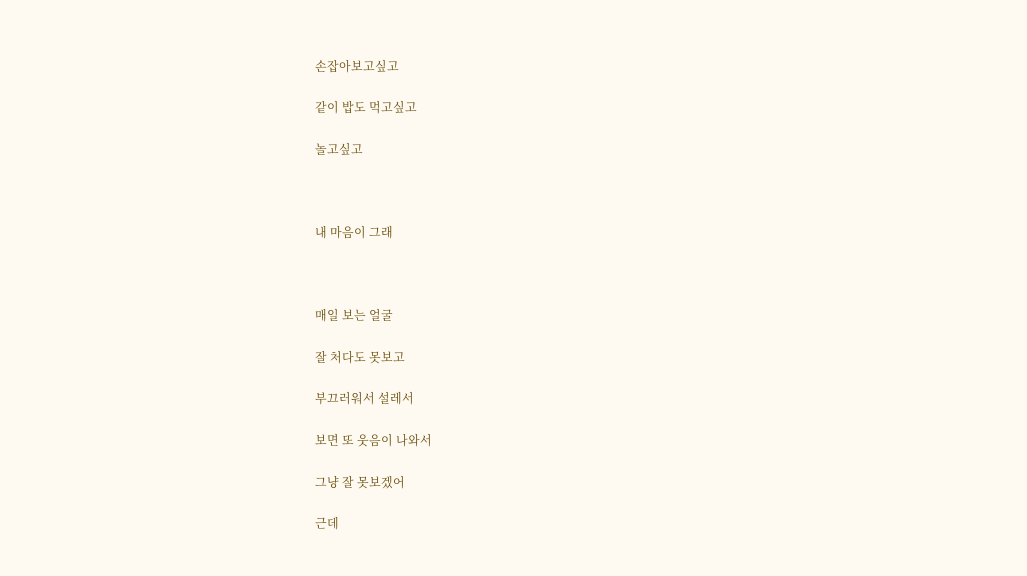손잡아보고싶고

같이 밥도 먹고싶고

놀고싶고



내 마음이 그래



매일 보는 얼굴

잘 처다도 못보고

부끄러워서 설레서

보면 또 웃음이 나와서

그냥 잘 못보겠어

근데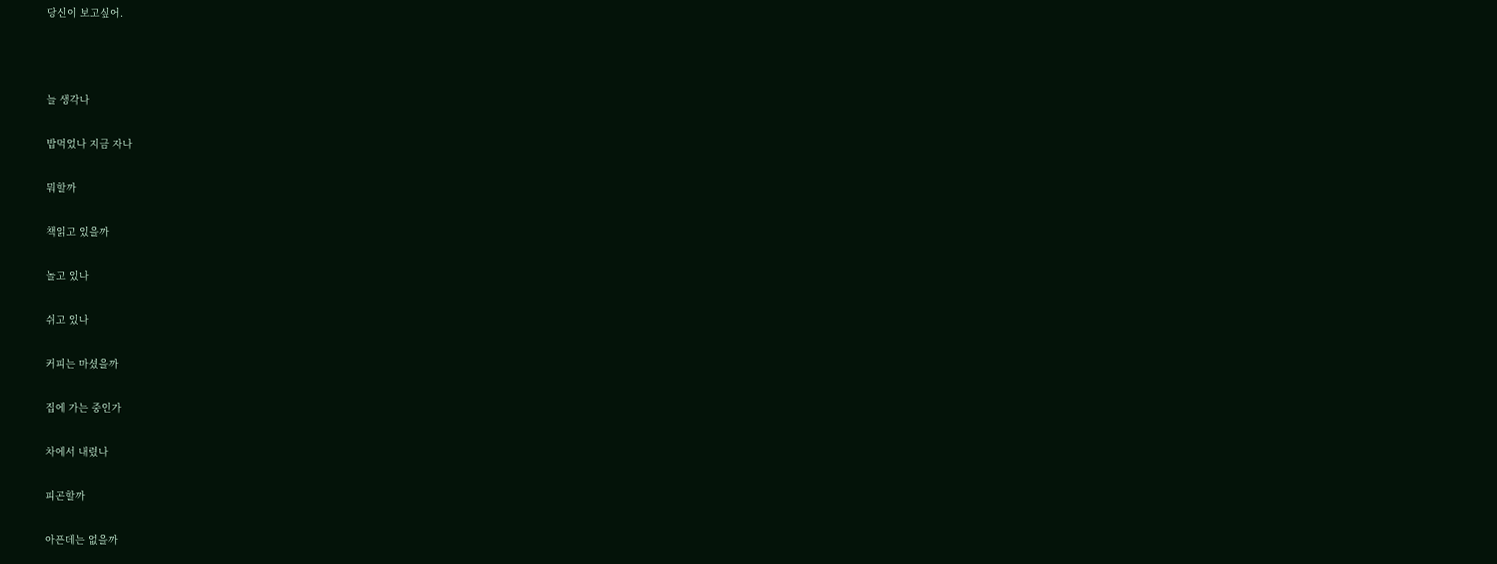당신이 보고싶어.



늘 생각나

밥먹었나 지금 자나

뭐할까

책읽고 있을까

놀고 있나

쉬고 있나

커피는 마셨을까

집에 가는 중인가

차에서 내렸나

피곤할까

아픈데는 없을까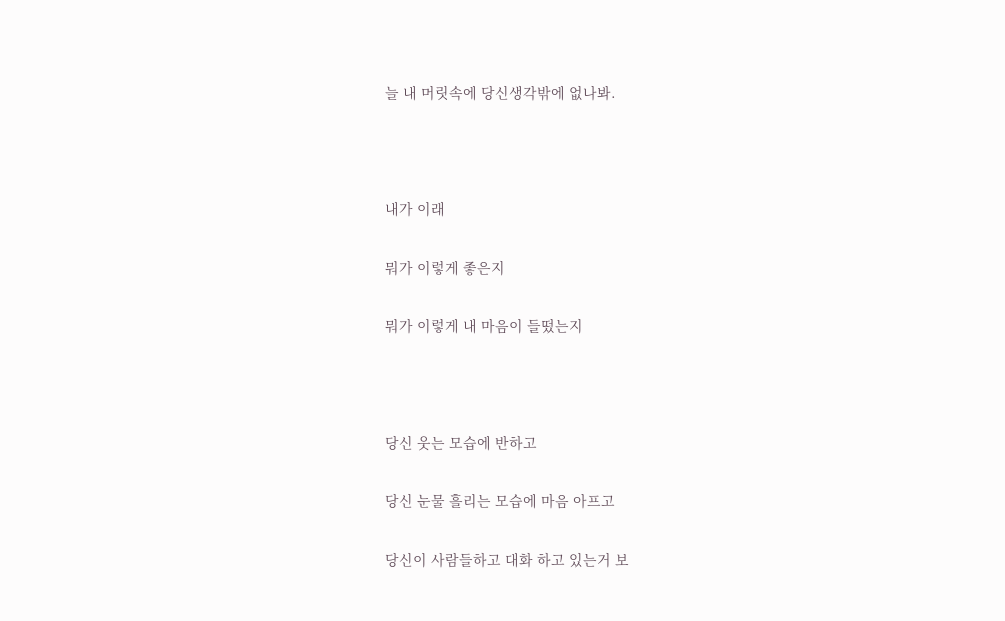늘 내 머릿속에 당신생각밖에 없나봐.



내가 이래

뭐가 이렇게 좋은지

뭐가 이렇게 내 마음이 들떴는지



당신 웃는 모습에 반하고

당신 눈물 흘리는 모습에 마음 아프고

당신이 사람들하고 대화 하고 있는거 보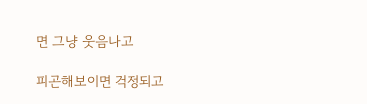면 그냥 웃음나고

피곤해보이면 걱정되고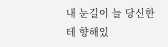내 눈길이 늘 당신한테 향해있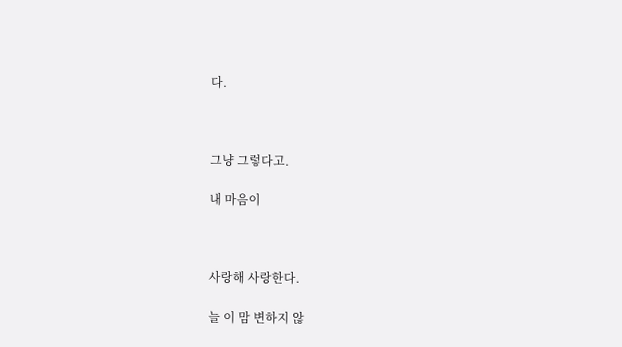다.



그냥 그렇다고.

내 마음이



사랑해 사랑한다.

늘 이 맘 변하지 않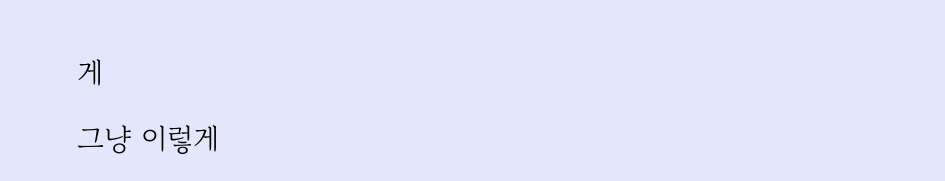게

그냥 이렇게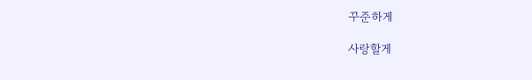꾸준하게

사랑할게